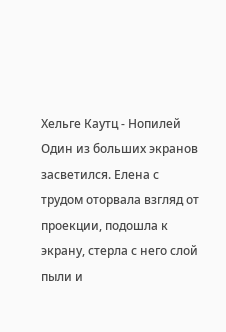Хельге Каутц - Нопилей
Один из больших экранов засветился. Елена с трудом оторвала взгляд от проекции, подошла к экрану, стерла с него слой пыли и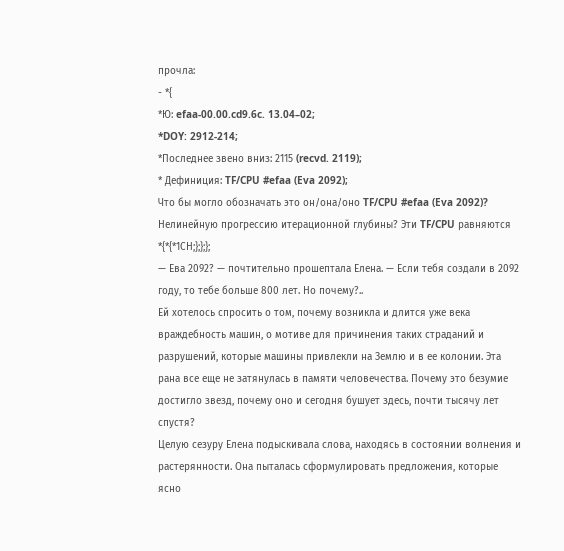прочла:
- *{
*Ю: efaa-00.00.cd9.6c. 13.04–02;
*DOY: 2912-214;
*Последнее звено вниз: 2115 (recvd. 2119);
* Дефиниция: TF/CPU #efaa (Eva 2092);
Что бы могло обозначать это он/она/оно TF/CPU #efaa (Eva 2092)? Нелинейную прогрессию итерационной глубины? Эти TF/CPU равняются *{*{*1СН;};};};
— Ева 2092? — почтительно прошептала Елена. — Если тебя создали в 2092 году, то тебе больше 800 лет. Но почему?..
Ей хотелось спросить о том, почему возникла и длится уже века враждебность машин, о мотиве для причинения таких страданий и разрушений, которые машины привлекли на Землю и в ее колонии. Эта рана все еще не затянулась в памяти человечества. Почему это безумие достигло звезд, почему оно и сегодня бушует здесь, почти тысячу лет спустя?
Целую сезуру Елена подыскивала слова, находясь в состоянии волнения и растерянности. Она пыталась сформулировать предложения, которые ясно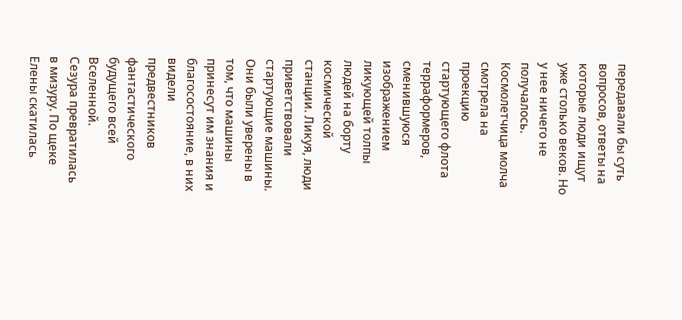передавали бы суть вопросов, ответы на которые люди ищут уже столько веков. Но у нее ничего не получалось. Космолетчица молча смотрела на проекцию стартующего флота терраформеров, сменившуюся изображением ликующей толпы людей на борту космической станции. Ликуя, люди приветствовали стартующие машины. Они были уверены в том, что машины принесут им знания и благосостояние, в них видели предвестников фантастического будущего всей Вселенной.
Сезура превратилась в мизуру. По щеке Елены скатилась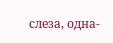слеза, одна-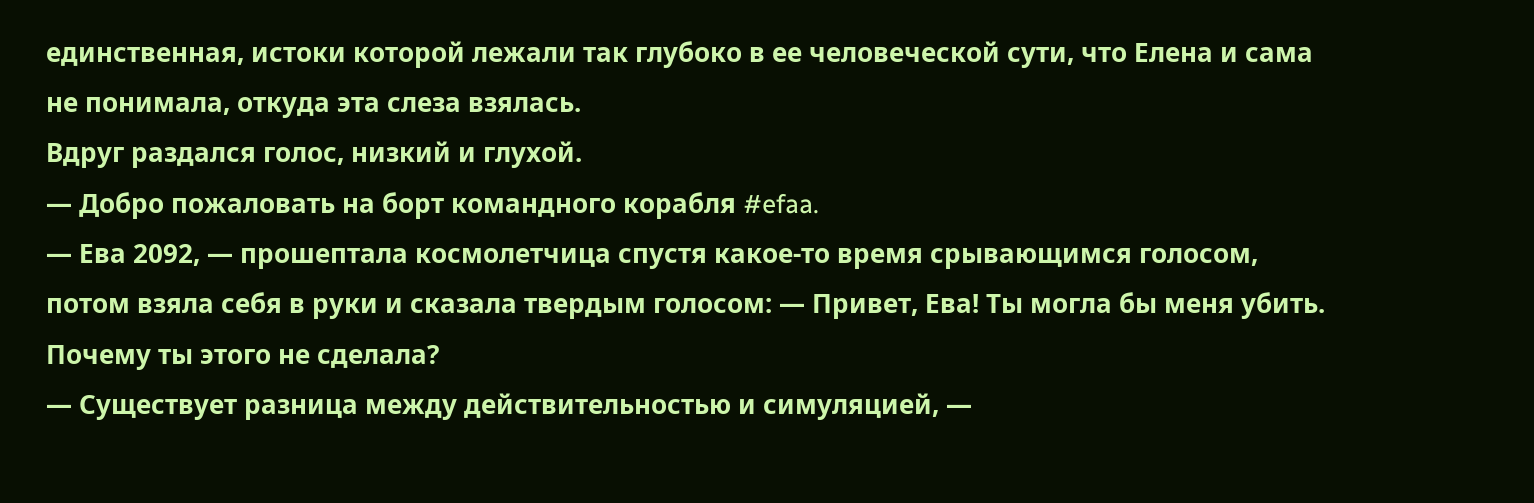единственная, истоки которой лежали так глубоко в ее человеческой сути, что Елена и сама не понимала, откуда эта слеза взялась.
Вдруг раздался голос, низкий и глухой.
— Добро пожаловать на борт командного корабля #efaa.
— Ева 2092, — прошептала космолетчица спустя какое-то время срывающимся голосом, потом взяла себя в руки и сказала твердым голосом: — Привет, Ева! Ты могла бы меня убить. Почему ты этого не сделала?
— Существует разница между действительностью и симуляцией, —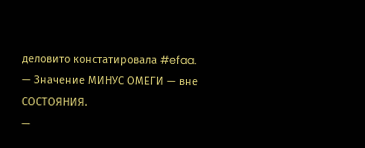деловито констатировала #efaa. — Значение МИНУС ОМЕГИ — вне СОСТОЯНИЯ.
—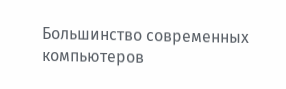Большинство современных компьютеров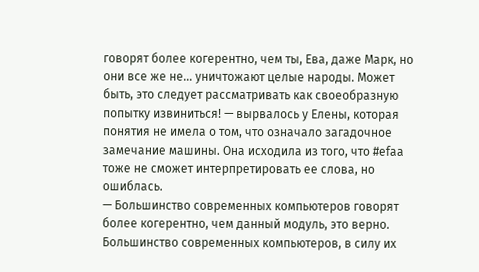говорят более когерентно, чем ты, Ева, даже Марк, но они все же не… уничтожают целые народы. Может быть, это следует рассматривать как своеобразную попытку извиниться! — вырвалось у Елены, которая понятия не имела о том, что означало загадочное замечание машины. Она исходила из того, что #efaa тоже не сможет интерпретировать ее слова, но ошиблась.
— Большинство современных компьютеров говорят более когерентно, чем данный модуль, это верно. Большинство современных компьютеров, в силу их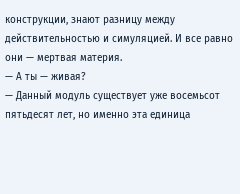конструкции, знают разницу между действительностью и симуляцией. И все равно они — мертвая материя.
— А ты — живая?
— Данный модуль существует уже восемьсот пятьдесят лет, но именно эта единица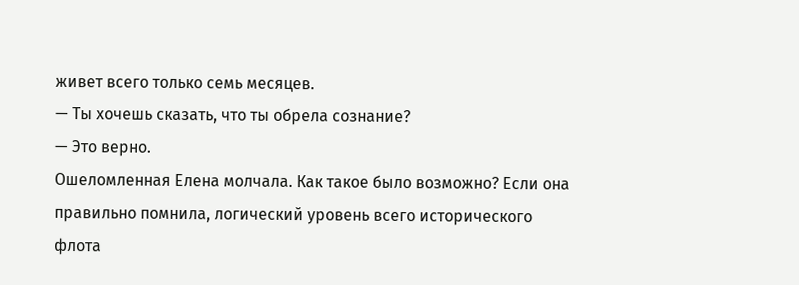живет всего только семь месяцев.
— Ты хочешь сказать, что ты обрела сознание?
— Это верно.
Ошеломленная Елена молчала. Как такое было возможно? Если она правильно помнила, логический уровень всего исторического флота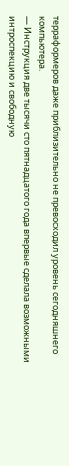терраформеров даже приблизительно не превосходил уровень сегодняшнего компьютера.
— Инструкция две тысячи сто пятнадцатого года впервые сделала возможными интроспекцию и свободную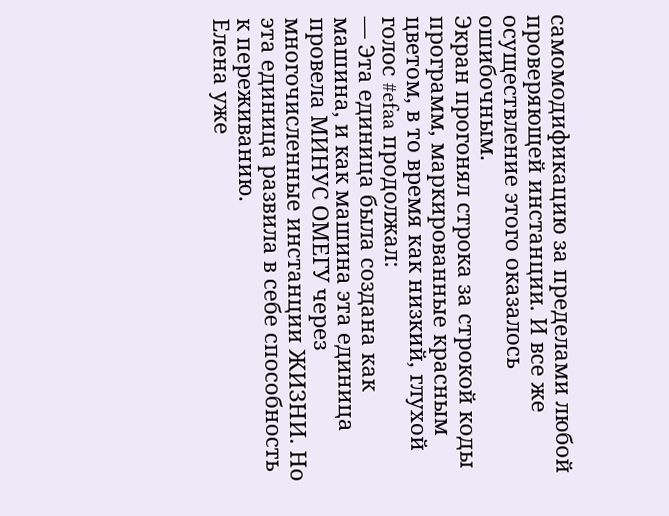самомодификацию за пределами любой проверяющей инстанции. И все же осуществление этого оказалось ошибочным.
Экран прогонял строка за строкой коды программ, маркированные красным цветом, в то время как низкий, глухой голос #efaa продолжал:
— Эта единица была создана как машина, и как машина эта единица провела МИНУС ОМЕГУ через многочисленные инстанции ЖИЗНИ. Но эта единица развила в себе способность к переживанию.
Елена уже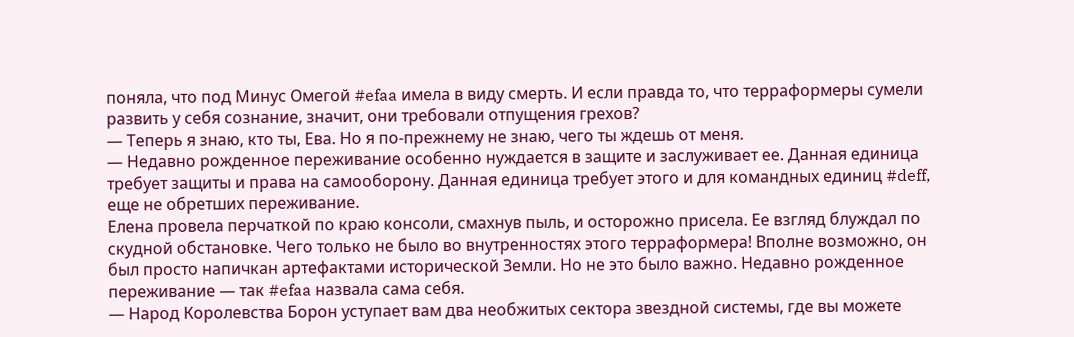поняла, что под Минус Омегой #efaa имела в виду смерть. И если правда то, что терраформеры сумели развить у себя сознание, значит, они требовали отпущения грехов?
— Теперь я знаю, кто ты, Ева. Но я по-прежнему не знаю, чего ты ждешь от меня.
— Недавно рожденное переживание особенно нуждается в защите и заслуживает ее. Данная единица требует защиты и права на самооборону. Данная единица требует этого и для командных единиц #deff, еще не обретших переживание.
Елена провела перчаткой по краю консоли, смахнув пыль, и осторожно присела. Ее взгляд блуждал по скудной обстановке. Чего только не было во внутренностях этого терраформера! Вполне возможно, он был просто напичкан артефактами исторической Земли. Но не это было важно. Недавно рожденное переживание — так #efaa назвала сама себя.
— Народ Королевства Борон уступает вам два необжитых сектора звездной системы, где вы можете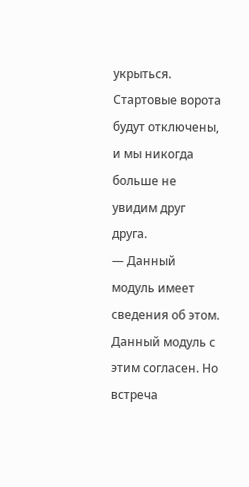укрыться. Стартовые ворота будут отключены, и мы никогда больше не увидим друг друга.
— Данный модуль имеет сведения об этом. Данный модуль с этим согласен. Но встреча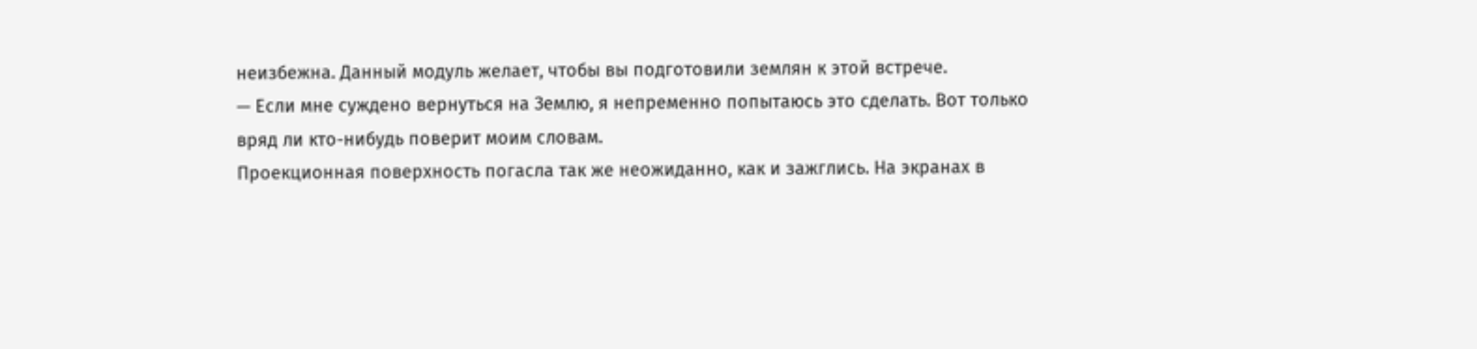неизбежна. Данный модуль желает, чтобы вы подготовили землян к этой встрече.
— Если мне суждено вернуться на Землю, я непременно попытаюсь это сделать. Вот только вряд ли кто-нибудь поверит моим словам.
Проекционная поверхность погасла так же неожиданно, как и зажглись. На экранах в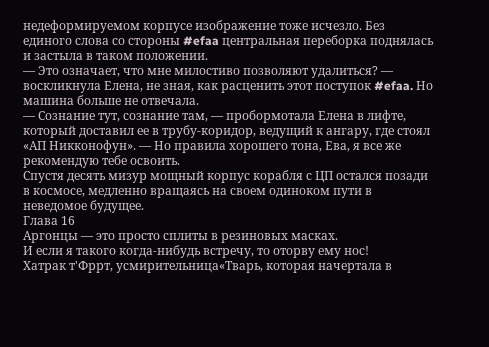недеформируемом корпусе изображение тоже исчезло. Без единого слова со стороны #efaa центральная переборка поднялась и застыла в таком положении.
— Это означает, что мне милостиво позволяют удалиться? — воскликнула Елена, не зная, как расценить этот поступок #efaa. Но машина больше не отвечала.
— Сознание тут, сознание там, — пробормотала Елена в лифте, который доставил ее в трубу-коридор, ведущий к ангару, где стоял «АП Никконофун». — Но правила хорошего тона, Ева, я все же рекомендую тебе освоить.
Спустя десять мизур мощный корпус корабля с ЦП остался позади в космосе, медленно вращаясь на своем одиноком пути в неведомое будущее.
Глава 16
Аргонцы — это просто сплиты в резиновых масках.
И если я такого когда-нибудь встречу, то оторву ему нос!
Хатрак т'Фррт, усмирительница«Тварь, которая начертала в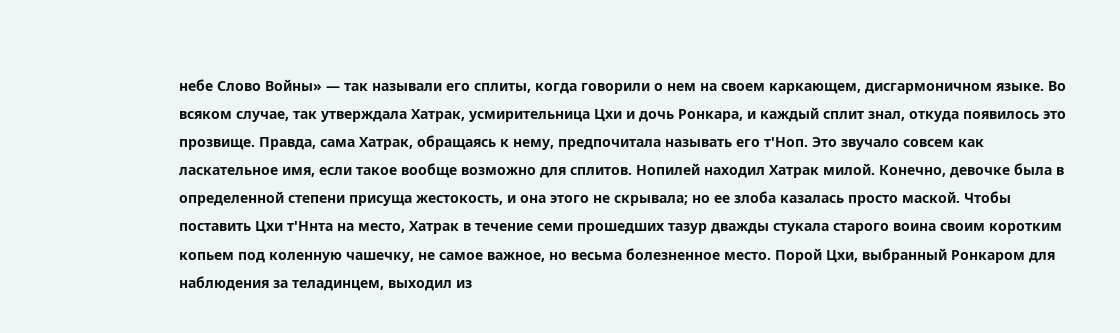небе Слово Войны» — так называли его сплиты, когда говорили о нем на своем каркающем, дисгармоничном языке. Во всяком случае, так утверждала Хатрак, усмирительница Цхи и дочь Ронкара, и каждый сплит знал, откуда появилось это прозвище. Правда, сама Хатрак, обращаясь к нему, предпочитала называть его т'Ноп. Это звучало совсем как ласкательное имя, если такое вообще возможно для сплитов. Нопилей находил Хатрак милой. Конечно, девочке была в определенной степени присуща жестокость, и она этого не скрывала; но ее злоба казалась просто маской. Чтобы поставить Цхи т'Ннта на место, Хатрак в течение семи прошедших тазур дважды стукала старого воина своим коротким копьем под коленную чашечку, не самое важное, но весьма болезненное место. Порой Цхи, выбранный Ронкаром для наблюдения за теладинцем, выходил из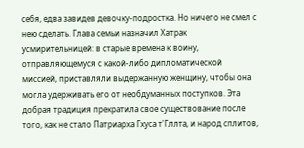себя, едва завидев девочку-подростка. Но ничего не смел с нею сделать. Глава семьи назначил Хатрак усмирительницей: в старые времена к воину, отправляющемуся с какой-либо дипломатической миссией, приставляли выдержанную женщину, чтобы она могла удерживать его от необдуманных поступков. Эта добрая традиция прекратила свое существование после того, как не стало Патриарха Гхуса т'Гллта, и народ сплитов,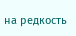на редкость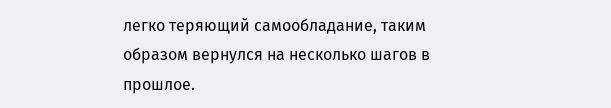легко теряющий самообладание, таким образом вернулся на несколько шагов в прошлое.